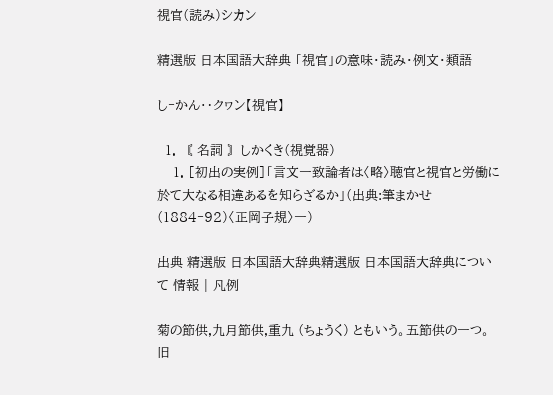視官(読み)シカン

精選版 日本国語大辞典 「視官」の意味・読み・例文・類語

し‐かん‥クヮン【視官】

  1. 〘 名詞 〙しかくき(視覚器)
    1. [初出の実例]「言文一致論者は〈略〉聴官と視官と労働に於て大なる相違あるを知らざるか」(出典:筆まかせ(1884‐92)〈正岡子規〉一)

出典 精選版 日本国語大辞典精選版 日本国語大辞典について 情報 | 凡例

菊の節供,九月節供,重九 (ちょうく) ともいう。五節供の一つ。旧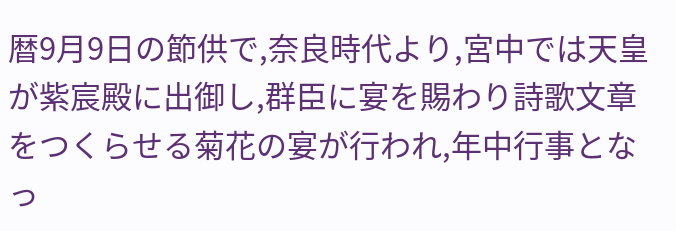暦9月9日の節供で,奈良時代より,宮中では天皇が紫宸殿に出御し,群臣に宴を賜わり詩歌文章をつくらせる菊花の宴が行われ,年中行事となっ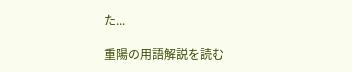た...

重陽の用語解説を読む